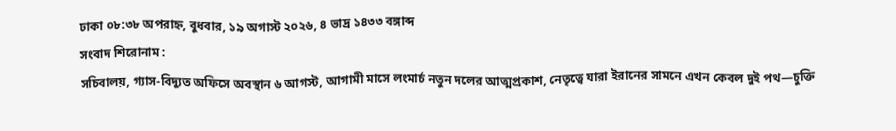ঢাকা ০৮:৩৮ অপরাহ্ন, বুধবার, ১৯ অগাস্ট ২০২৬, ৪ ভাদ্র ১৪৩৩ বঙ্গাব্দ
সংবাদ শিরোনাম :
সচিবালয়, গ্যাস-বিদ্যুত অফিসে অবস্থান ৬ আগস্ট, আগামী মাসে লংমার্চ নতুন দলের আত্মপ্রকাশ, নেতৃত্বে যারা ইরানের সামনে এখন কেবল দুই পথ—চুক্তি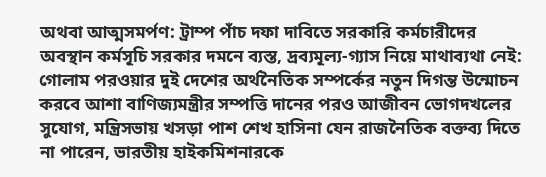অথবা আত্মসমর্পণ: ট্রাম্প পাঁচ দফা দাবিতে সরকারি কর্মচারীদের অবস্থান কর্মসূচি সরকার দমনে ব্যস্ত, দ্রব্যমূল্য-গ্যাস নিয়ে মাথাব্যথা নেই: গোলাম পরওয়ার দুই দেশের অর্থনৈতিক সম্পর্কের নতুন দিগন্ত উন্মোচন করবে আশা বাণিজ্যমন্ত্রীর সম্পত্তি দানের পরও আজীবন ভোগদখলের সুযোগ, মন্ত্রিসভায় খসড়া পাশ শেখ হাসিনা যেন রাজনৈতিক বক্তব্য দিতে না পারেন, ভারতীয় হাইকমিশনারকে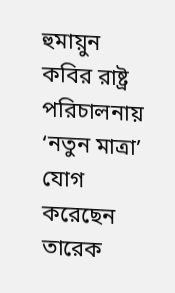হুমায়ুন কবির রাষ্ট্র পরিচালনায় ‘নতুন মাত্রা’ যোগ করেছেন তারেক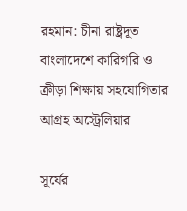রহমান: চীনা রাষ্ট্রদূত বাংলাদেশে কারিগরি ও ক্রীড়া শিক্ষায় সহযোগিতার আগ্রহ অস্ট্রেলিয়ার

সূর্যের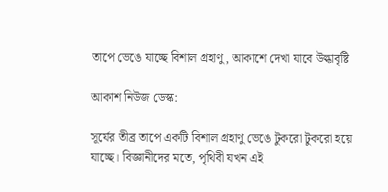তাপে ভেঙে যাচ্ছে বিশাল গ্রহাণু, আকাশে দেখা যাবে উল্কাবৃষ্টি

আকাশ নিউজ ডেস্ক:

সূর্যের তীব্র তাপে একটি বিশাল গ্রহাণু ভেঙে টুকরো টুকরো হয়ে যাচ্ছে। বিজ্ঞানীদের মতে, পৃথিবী যখন এই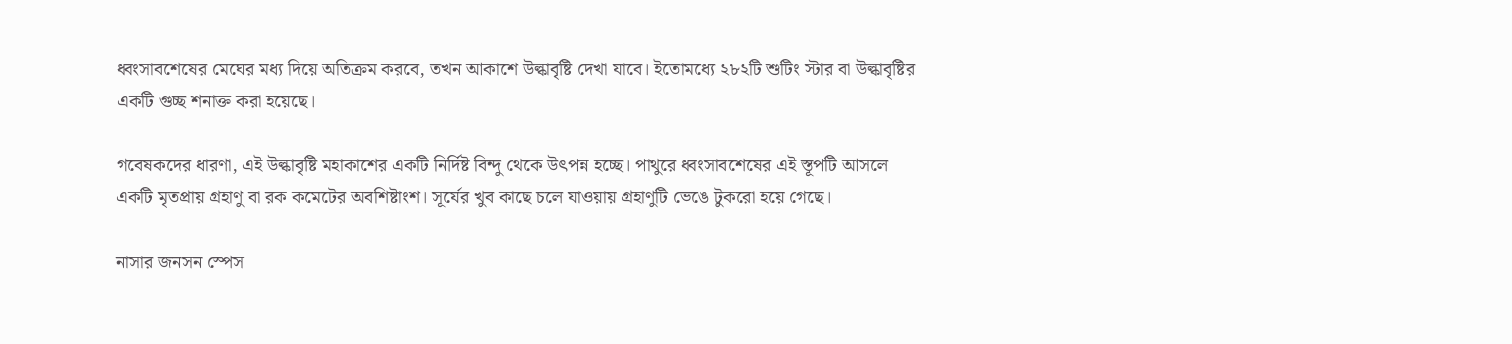ধ্বংসাবশেষের মেঘের মধ্য দিয়ে অতিক্রম করবে, তখন আকাশে উল্কাবৃষ্টি দেখা যাবে। ইতোমধ্যে ২৮২টি শুটিং স্টার বা উল্কাবৃষ্টির একটি গুচ্ছ শনাক্ত করা হয়েছে।

গবেষকদের ধারণা, এই উল্কাবৃষ্টি মহাকাশের একটি নির্দিষ্ট বিন্দু থেকে উৎপন্ন হচ্ছে। পাথুরে ধ্বংসাবশেষের এই স্তূপটি আসলে একটি মৃতপ্রায় গ্রহাণু বা রক কমেটের অবশিষ্টাংশ। সূর্যের খুব কাছে চলে যাওয়ায় গ্রহাণুটি ভেঙে টুকরো হয়ে গেছে।

নাসার জনসন স্পেস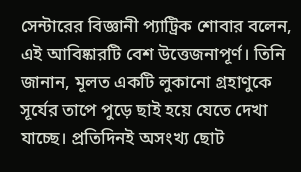সেন্টারের বিজ্ঞানী প্যাট্রিক শোবার বলেন, এই আবিষ্কারটি বেশ উত্তেজনাপূর্ণ। তিনি জানান, মূলত একটি লুকানো গ্রহাণুকে সূর্যের তাপে পুড়ে ছাই হয়ে যেতে দেখা যাচ্ছে। প্রতিদিনই অসংখ্য ছোট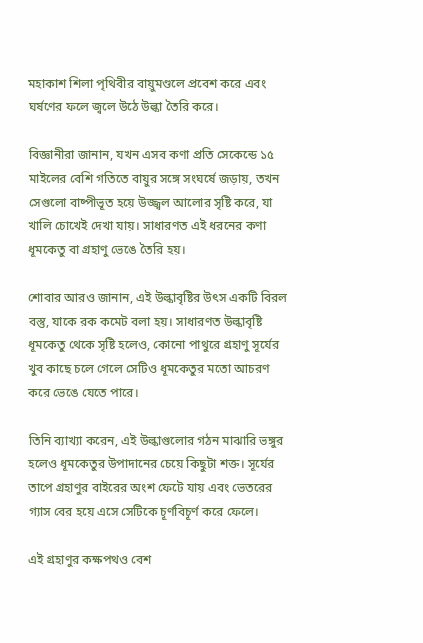মহাকাশ শিলা পৃথিবীর বায়ুমণ্ডলে প্রবেশ করে এবং ঘর্ষণের ফলে জ্বলে উঠে উল্কা তৈরি করে।

বিজ্ঞানীরা জানান, যখন এসব কণা প্রতি সেকেন্ডে ১৫ মাইলের বেশি গতিতে বায়ুর সঙ্গে সংঘর্ষে জড়ায়, তখন সেগুলো বাষ্পীভূত হয়ে উজ্জ্বল আলোর সৃষ্টি করে, যা খালি চোখেই দেখা যায়। সাধারণত এই ধরনের কণা ধূমকেতু বা গ্রহাণু ভেঙে তৈরি হয়।

শোবার আরও জানান, এই উল্কাবৃষ্টির উৎস একটি বিরল বস্তু, যাকে রক কমেট বলা হয়। সাধারণত উল্কাবৃষ্টি ধূমকেতু থেকে সৃষ্টি হলেও, কোনো পাথুরে গ্রহাণু সূর্যের খুব কাছে চলে গেলে সেটিও ধূমকেতুর মতো আচরণ করে ভেঙে যেতে পারে।

তিনি ব্যাখ্যা করেন, এই উল্কাগুলোর গঠন মাঝারি ভঙ্গুর হলেও ধূমকেতুর উপাদানের চেয়ে কিছুটা শক্ত। সূর্যের তাপে গ্রহাণুর বাইরের অংশ ফেটে যায় এবং ভেতরের গ্যাস বের হয়ে এসে সেটিকে চূর্ণবিচূর্ণ করে ফেলে।

এই গ্রহাণুর কক্ষপথও বেশ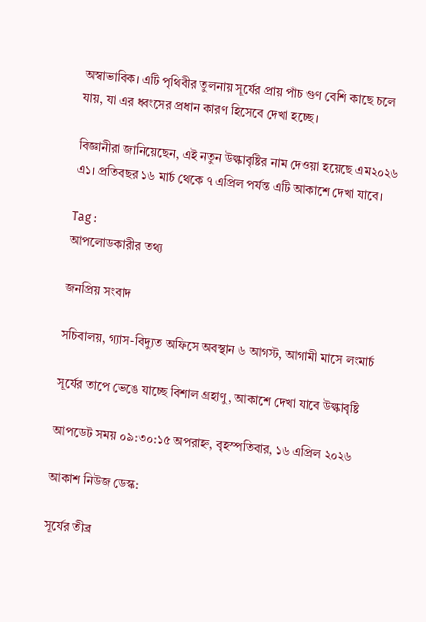অস্বাভাবিক। এটি পৃথিবীর তুলনায় সূর্যের প্রায় পাঁচ গুণ বেশি কাছে চলে যায়, যা এর ধ্বংসের প্রধান কারণ হিসেবে দেখা হচ্ছে।

বিজ্ঞানীরা জানিয়েছেন, এই নতুন উল্কাবৃষ্টির নাম দেওয়া হয়েছে এম২০২৬ এ১। প্রতিবছর ১৬ মার্চ থেকে ৭ এপ্রিল পর্যন্ত এটি আকাশে দেখা যাবে।

Tag :
আপলোডকারীর তথ্য

জনপ্রিয় সংবাদ

সচিবালয়, গ্যাস-বিদ্যুত অফিসে অবস্থান ৬ আগস্ট, আগামী মাসে লংমার্চ

সূর্যের তাপে ভেঙে যাচ্ছে বিশাল গ্রহাণু, আকাশে দেখা যাবে উল্কাবৃষ্টি

আপডেট সময় ০৯:৩০:১৫ অপরাহ্ন, বৃহস্পতিবার, ১৬ এপ্রিল ২০২৬

আকাশ নিউজ ডেস্ক:

সূর্যের তীব্র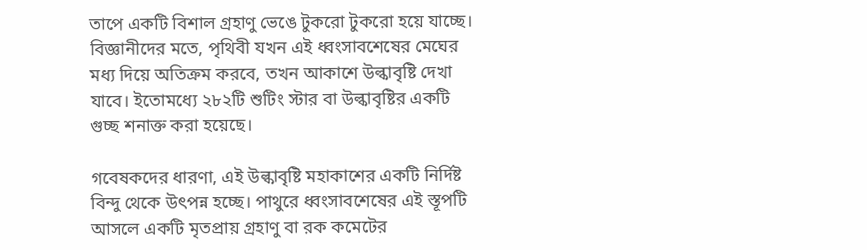তাপে একটি বিশাল গ্রহাণু ভেঙে টুকরো টুকরো হয়ে যাচ্ছে। বিজ্ঞানীদের মতে, পৃথিবী যখন এই ধ্বংসাবশেষের মেঘের মধ্য দিয়ে অতিক্রম করবে, তখন আকাশে উল্কাবৃষ্টি দেখা যাবে। ইতোমধ্যে ২৮২টি শুটিং স্টার বা উল্কাবৃষ্টির একটি গুচ্ছ শনাক্ত করা হয়েছে।

গবেষকদের ধারণা, এই উল্কাবৃষ্টি মহাকাশের একটি নির্দিষ্ট বিন্দু থেকে উৎপন্ন হচ্ছে। পাথুরে ধ্বংসাবশেষের এই স্তূপটি আসলে একটি মৃতপ্রায় গ্রহাণু বা রক কমেটের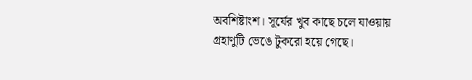অবশিষ্টাংশ। সূর্যের খুব কাছে চলে যাওয়ায় গ্রহাণুটি ভেঙে টুকরো হয়ে গেছে।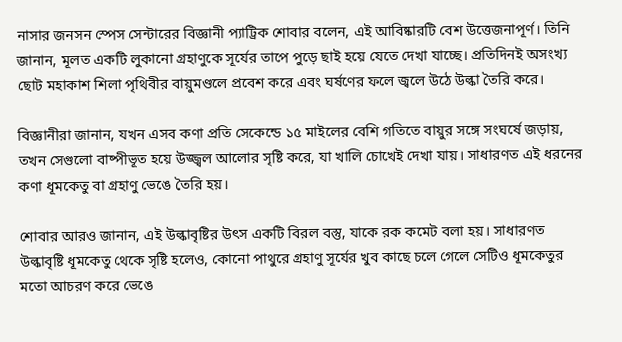নাসার জনসন স্পেস সেন্টারের বিজ্ঞানী প্যাট্রিক শোবার বলেন, এই আবিষ্কারটি বেশ উত্তেজনাপূর্ণ। তিনি জানান, মূলত একটি লুকানো গ্রহাণুকে সূর্যের তাপে পুড়ে ছাই হয়ে যেতে দেখা যাচ্ছে। প্রতিদিনই অসংখ্য ছোট মহাকাশ শিলা পৃথিবীর বায়ুমণ্ডলে প্রবেশ করে এবং ঘর্ষণের ফলে জ্বলে উঠে উল্কা তৈরি করে।

বিজ্ঞানীরা জানান, যখন এসব কণা প্রতি সেকেন্ডে ১৫ মাইলের বেশি গতিতে বায়ুর সঙ্গে সংঘর্ষে জড়ায়, তখন সেগুলো বাষ্পীভূত হয়ে উজ্জ্বল আলোর সৃষ্টি করে, যা খালি চোখেই দেখা যায়। সাধারণত এই ধরনের কণা ধূমকেতু বা গ্রহাণু ভেঙে তৈরি হয়।

শোবার আরও জানান, এই উল্কাবৃষ্টির উৎস একটি বিরল বস্তু, যাকে রক কমেট বলা হয়। সাধারণত উল্কাবৃষ্টি ধূমকেতু থেকে সৃষ্টি হলেও, কোনো পাথুরে গ্রহাণু সূর্যের খুব কাছে চলে গেলে সেটিও ধূমকেতুর মতো আচরণ করে ভেঙে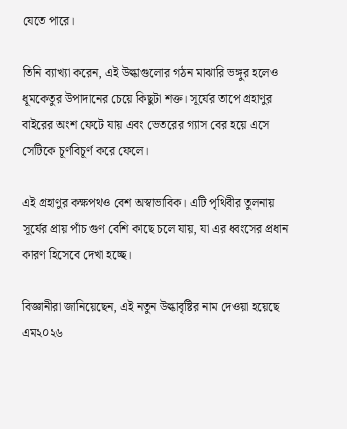যেতে পারে।

তিনি ব্যাখ্যা করেন, এই উল্কাগুলোর গঠন মাঝারি ভঙ্গুর হলেও ধূমকেতুর উপাদানের চেয়ে কিছুটা শক্ত। সূর্যের তাপে গ্রহাণুর বাইরের অংশ ফেটে যায় এবং ভেতরের গ্যাস বের হয়ে এসে সেটিকে চূর্ণবিচূর্ণ করে ফেলে।

এই গ্রহাণুর কক্ষপথও বেশ অস্বাভাবিক। এটি পৃথিবীর তুলনায় সূর্যের প্রায় পাঁচ গুণ বেশি কাছে চলে যায়, যা এর ধ্বংসের প্রধান কারণ হিসেবে দেখা হচ্ছে।

বিজ্ঞানীরা জানিয়েছেন, এই নতুন উল্কাবৃষ্টির নাম দেওয়া হয়েছে এম২০২৬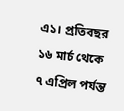এ১। প্রতিবছর ১৬ মার্চ থেকে ৭ এপ্রিল পর্যন্ত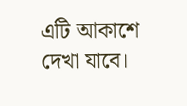এটি আকাশে দেখা যাবে।